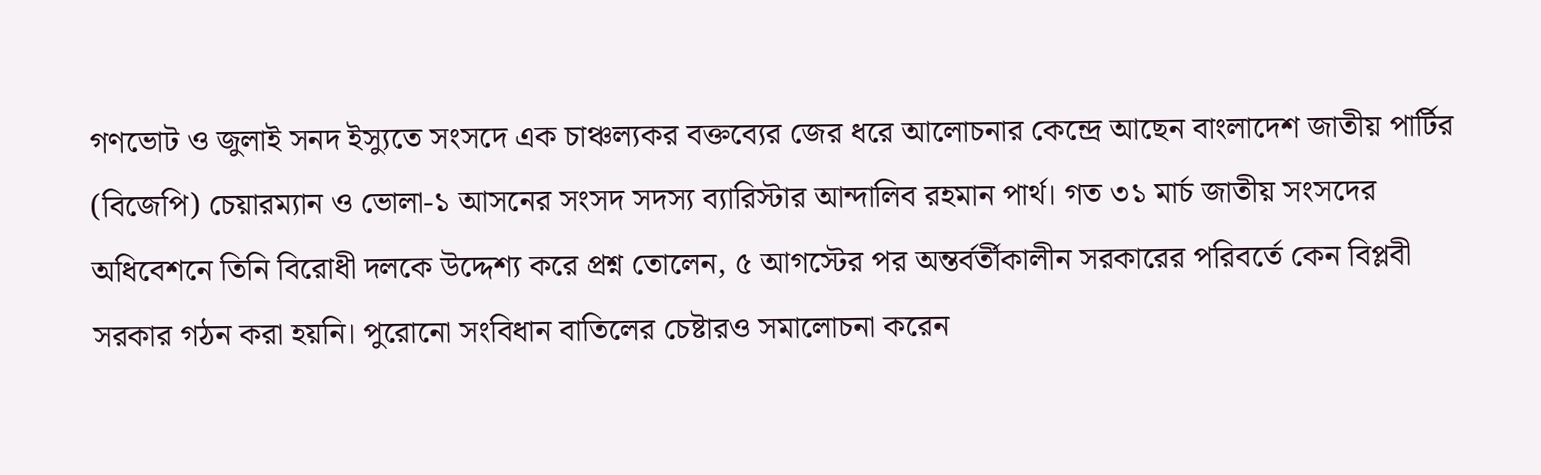গণভোট ও জুলাই সনদ ইস্যুতে সংসদে এক চাঞ্চল্যকর বক্তব্যের জের ধরে আলোচনার কেন্দ্রে আছেন বাংলাদেশ জাতীয় পার্টির (বিজেপি) চেয়ারম্যান ও ভোলা-১ আসনের সংসদ সদস্য ব্যারিস্টার আন্দালিব রহমান পার্থ। গত ৩১ মার্চ জাতীয় সংসদের অধিবেশনে তিনি বিরোধী দলকে উদ্দেশ্য করে প্রশ্ন তোলেন, ৫ আগস্টের পর অন্তর্বর্তীকালীন সরকারের পরিবর্তে কেন বিপ্লবী সরকার গঠন করা হয়নি। পুরোনো সংবিধান বাতিলের চেষ্টারও সমালোচনা করেন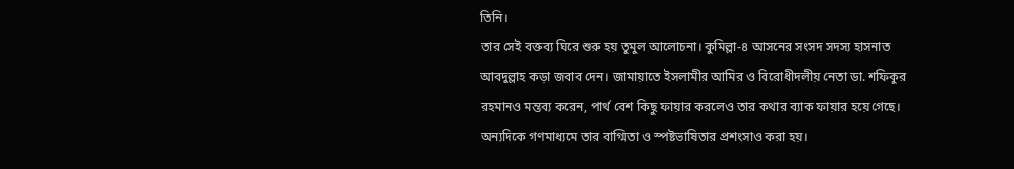তিনি।
তার সেই বক্তব্য ঘিরে শুরু হয় তুমুল আলোচনা। কুমিল্লা-৪ আসনের সংসদ সদস্য হাসনাত আবদুল্লাহ কড়া জবাব দেন। জামায়াতে ইসলামীর আমির ও বিরোধীদলীয় নেতা ডা. শফিকুর রহমানও মন্তব্য করেন, পার্থ বেশ কিছু ফায়ার করলেও তার কথার ব্যাক ফায়ার হয়ে গেছে। অন্যদিকে গণমাধ্যমে তার বাগ্মিতা ও স্পষ্টভাষিতার প্রশংসাও করা হয়।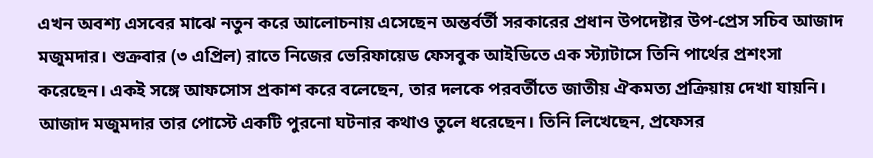এখন অবশ্য এসবের মাঝে নতুন করে আলোচনায় এসেছেন অন্তর্বর্তী সরকারের প্রধান উপদেষ্টার উপ-প্রেস সচিব আজাদ মজুমদার। শুক্রবার (৩ এপ্রিল) রাতে নিজের ভেরিফায়েড ফেসবুক আইডিতে এক স্ট্যাটাসে তিনি পার্থের প্রশংসা করেছেন। একই সঙ্গে আফসোস প্রকাশ করে বলেছেন, তার দলকে পরবর্তীতে জাতীয় ঐকমত্য প্রক্রিয়ায় দেখা যায়নি।
আজাদ মজুমদার তার পোস্টে একটি পুরনো ঘটনার কথাও তুলে ধরেছেন। তিনি লিখেছেন, প্রফেসর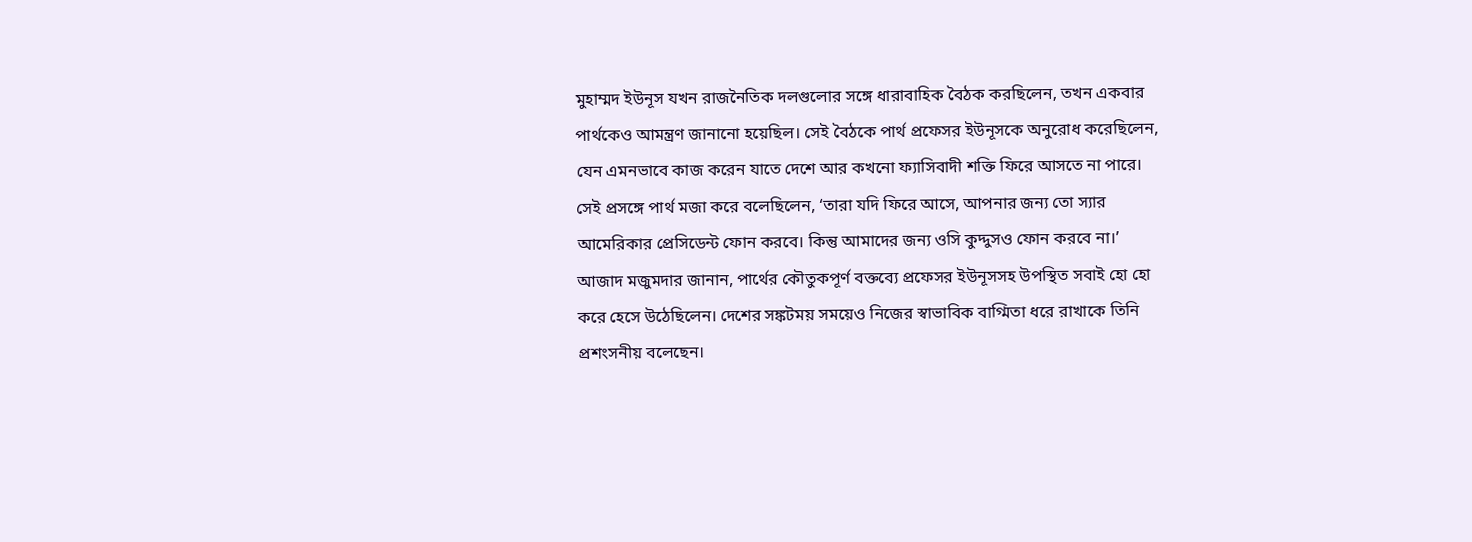মুহাম্মদ ইউনূস যখন রাজনৈতিক দলগুলোর সঙ্গে ধারাবাহিক বৈঠক করছিলেন, তখন একবার পার্থকেও আমন্ত্রণ জানানো হয়েছিল। সেই বৈঠকে পার্থ প্রফেসর ইউনূসকে অনুরোধ করেছিলেন, যেন এমনভাবে কাজ করেন যাতে দেশে আর কখনো ফ্যাসিবাদী শক্তি ফিরে আসতে না পারে। সেই প্রসঙ্গে পার্থ মজা করে বলেছিলেন, ‘তারা যদি ফিরে আসে, আপনার জন্য তো স্যার আমেরিকার প্রেসিডেন্ট ফোন করবে। কিন্তু আমাদের জন্য ওসি কুদ্দুসও ফোন করবে না।’
আজাদ মজুমদার জানান, পার্থের কৌতুকপূর্ণ বক্তব্যে প্রফেসর ইউনূসসহ উপস্থিত সবাই হো হো করে হেসে উঠেছিলেন। দেশের সঙ্কটময় সময়েও নিজের স্বাভাবিক বাগ্মিতা ধরে রাখাকে তিনি প্রশংসনীয় বলেছেন।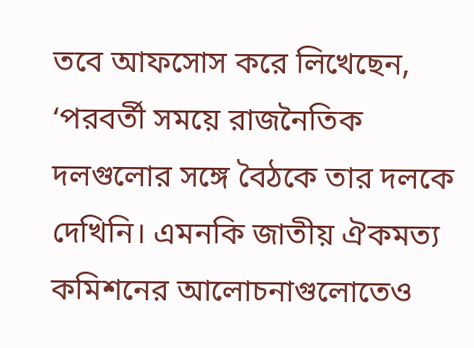তবে আফসোস করে লিখেছেন, ‘পরবর্তী সময়ে রাজনৈতিক দলগুলোর সঙ্গে বৈঠকে তার দলকে দেখিনি। এমনকি জাতীয় ঐকমত্য কমিশনের আলোচনাগুলোতেও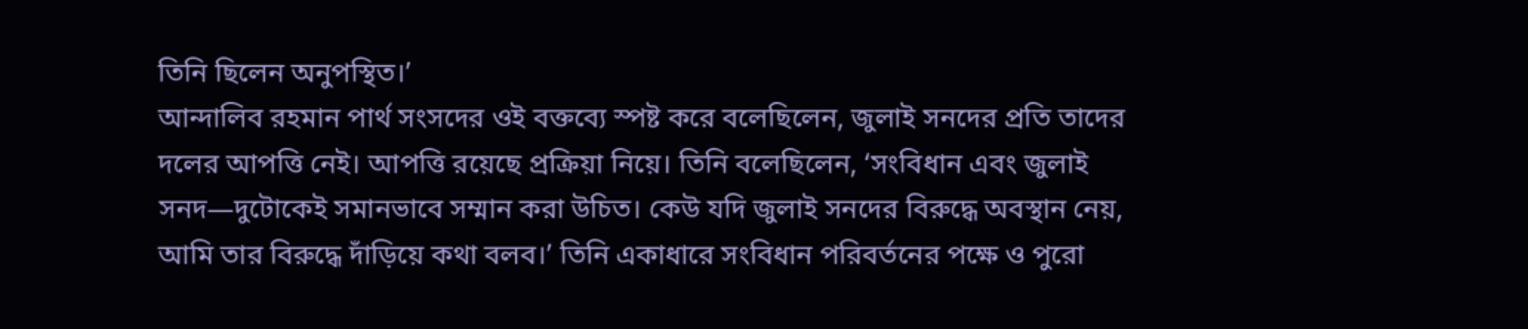তিনি ছিলেন অনুপস্থিত।’
আন্দালিব রহমান পার্থ সংসদের ওই বক্তব্যে স্পষ্ট করে বলেছিলেন, জুলাই সনদের প্রতি তাদের দলের আপত্তি নেই। আপত্তি রয়েছে প্রক্রিয়া নিয়ে। তিনি বলেছিলেন, ‘সংবিধান এবং জুলাই সনদ—দুটোকেই সমানভাবে সম্মান করা উচিত। কেউ যদি জুলাই সনদের বিরুদ্ধে অবস্থান নেয়, আমি তার বিরুদ্ধে দাঁড়িয়ে কথা বলব।’ তিনি একাধারে সংবিধান পরিবর্তনের পক্ষে ও পুরো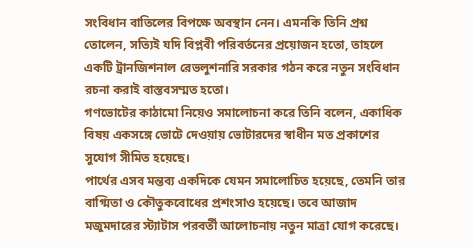সংবিধান বাতিলের বিপক্ষে অবস্থান নেন। এমনকি তিনি প্রশ্ন তোলেন, সত্যিই যদি বিপ্লবী পরিবর্তনের প্রয়োজন হতো, তাহলে একটি ট্রানজিশনাল রেভলুশনারি সরকার গঠন করে নতুন সংবিধান রচনা করাই বাস্তবসম্মত হতো।
গণভোটের কাঠামো নিয়েও সমালোচনা করে তিনি বলেন, একাধিক বিষয় একসঙ্গে ভোটে দেওয়ায় ভোটারদের স্বাধীন মত প্রকাশের সুযোগ সীমিত হয়েছে।
পার্থের এসব মন্তব্য একদিকে যেমন সমালোচিত হয়েছে, তেমনি তার বাগ্মিতা ও কৌতুকবোধের প্রশংসাও হয়েছে। তবে আজাদ মজুমদারের স্ট্যাটাস পরবর্তী আলোচনায় নতুন মাত্রা যোগ করেছে।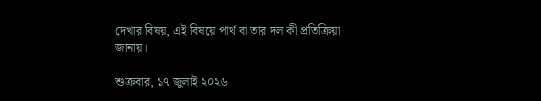দেখার বিষয়, এই বিষয়ে পার্থ বা তার দল কী প্রতিক্রিয়া জানায়।

শুক্রবার, ১৭ জুলাই ২০২৬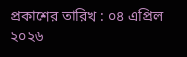প্রকাশের তারিখ : ০৪ এপ্রিল ২০২৬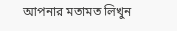আপনার মতামত লিখুন